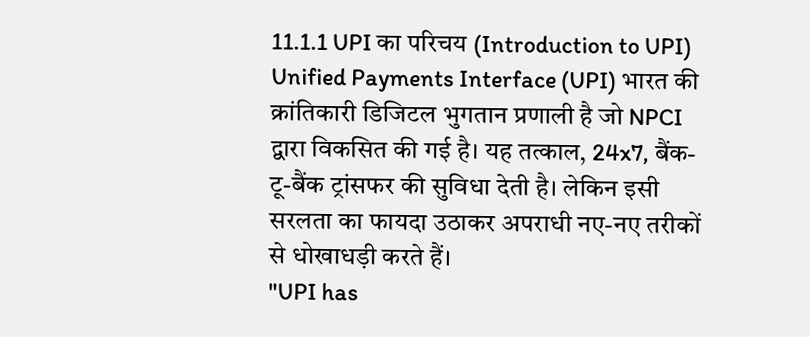11.1.1 UPI का परिचय (Introduction to UPI)
Unified Payments Interface (UPI) भारत की क्रांतिकारी डिजिटल भुगतान प्रणाली है जो NPCI द्वारा विकसित की गई है। यह तत्काल, 24x7, बैंक-टू-बैंक ट्रांसफर की सुविधा देती है। लेकिन इसी सरलता का फायदा उठाकर अपराधी नए-नए तरीकों से धोखाधड़ी करते हैं।
"UPI has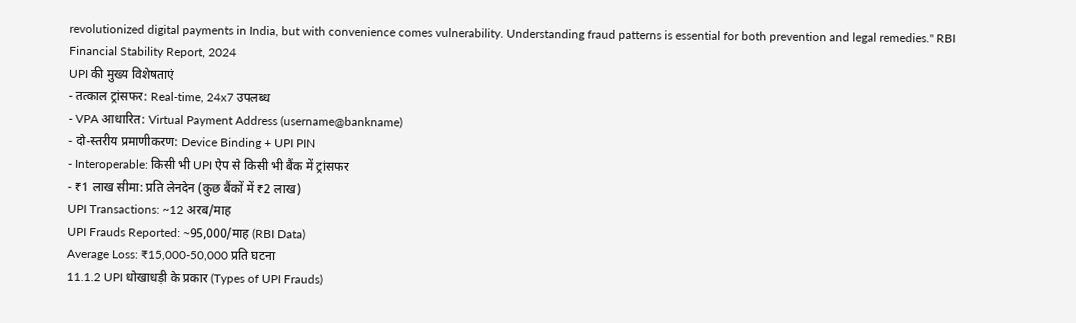revolutionized digital payments in India, but with convenience comes vulnerability. Understanding fraud patterns is essential for both prevention and legal remedies." RBI Financial Stability Report, 2024
UPI की मुख्य विशेषताएं
- तत्काल ट्रांसफर: Real-time, 24x7 उपलब्ध
- VPA आधारित: Virtual Payment Address (username@bankname)
- दो-स्तरीय प्रमाणीकरण: Device Binding + UPI PIN
- Interoperable: किसी भी UPI ऐप से किसी भी बैंक में ट्रांसफर
- ₹1 लाख सीमा: प्रति लेनदेन (कुछ बैंकों में ₹2 लाख)
UPI Transactions: ~12 अरब/माह
UPI Frauds Reported: ~95,000/माह (RBI Data)
Average Loss: ₹15,000-50,000 प्रति घटना
11.1.2 UPI धोखाधड़ी के प्रकार (Types of UPI Frauds)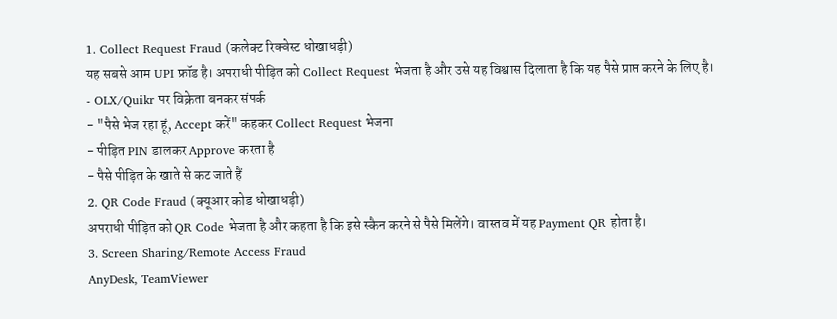1. Collect Request Fraud (कलेक्ट रिक्वेस्ट धोखाधड़ी)
यह सबसे आम UPI फ्रॉड है। अपराधी पीड़ित को Collect Request भेजता है और उसे यह विश्वास दिलाता है कि यह पैसे प्राप्त करने के लिए है।
- OLX/Quikr पर विक्रेता बनकर संपर्क
- "पैसे भेज रहा हूं, Accept करें" कहकर Collect Request भेजना
- पीड़ित PIN डालकर Approve करता है
- पैसे पीड़ित के खाते से कट जाते हैं
2. QR Code Fraud (क्यूआर कोड धोखाधड़ी)
अपराधी पीड़ित को QR Code भेजता है और कहता है कि इसे स्कैन करने से पैसे मिलेंगे। वास्तव में यह Payment QR होता है।
3. Screen Sharing/Remote Access Fraud
AnyDesk, TeamViewer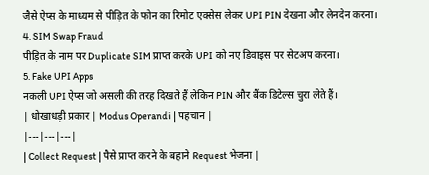जैसे ऐप्स के माध्यम से पीड़ित के फोन का रिमोट एक्सेस लेकर UPI PIN देखना और लेनदेन करना।
4. SIM Swap Fraud
पीड़ित के नाम पर Duplicate SIM प्राप्त करके UPI को नए डिवाइस पर सेटअप करना।
5. Fake UPI Apps
नकली UPI ऐप्स जो असली की तरह दिखते हैं लेकिन PIN और बैंक डिटेल्स चुरा लेते हैं।
| धोखाधड़ी प्रकार | Modus Operandi | पहचान |
|---|---|---|
| Collect Request | पैसे प्राप्त करने के बहाने Request भेजना |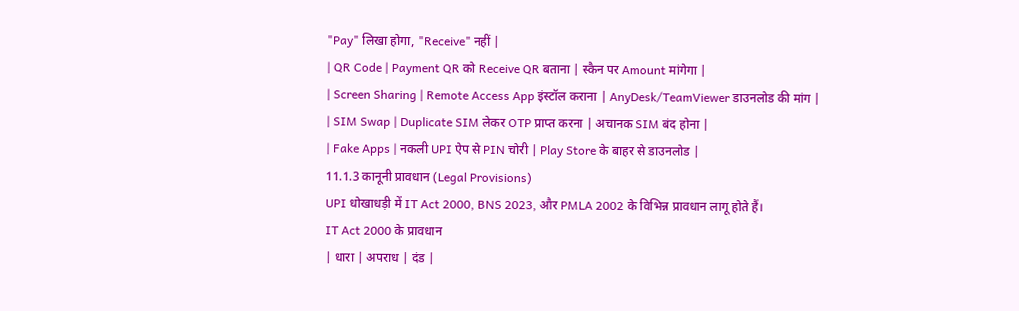"Pay" लिखा होगा, "Receive" नहीं |
| QR Code | Payment QR को Receive QR बताना | स्कैन पर Amount मांगेगा |
| Screen Sharing | Remote Access App इंस्टॉल कराना | AnyDesk/TeamViewer डाउनलोड की मांग |
| SIM Swap | Duplicate SIM लेकर OTP प्राप्त करना | अचानक SIM बंद होना |
| Fake Apps | नकली UPI ऐप से PIN चोरी | Play Store के बाहर से डाउनलोड |
11.1.3 कानूनी प्रावधान (Legal Provisions)
UPI धोखाधड़ी में IT Act 2000, BNS 2023, और PMLA 2002 के विभिन्न प्रावधान लागू होते हैं।
IT Act 2000 के प्रावधान
| धारा | अपराध | दंड |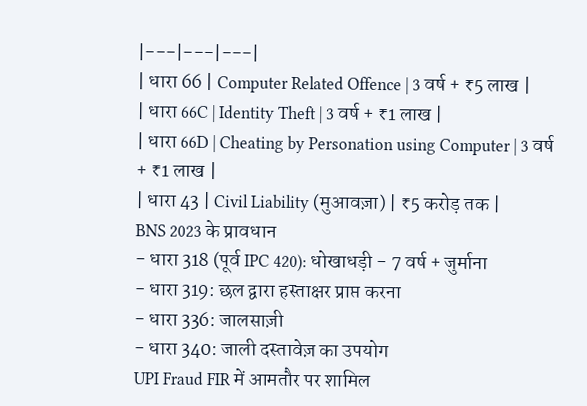|---|---|---|
| धारा 66 | Computer Related Offence | 3 वर्ष + ₹5 लाख |
| धारा 66C | Identity Theft | 3 वर्ष + ₹1 लाख |
| धारा 66D | Cheating by Personation using Computer | 3 वर्ष + ₹1 लाख |
| धारा 43 | Civil Liability (मुआवज़ा) | ₹5 करोड़ तक |
BNS 2023 के प्रावधान
- धारा 318 (पूर्व IPC 420): धोखाधड़ी - 7 वर्ष + जुर्माना
- धारा 319: छल द्वारा हस्ताक्षर प्राप्त करना
- धारा 336: जालसाज़ी
- धारा 340: जाली दस्तावेज़ का उपयोग
UPI Fraud FIR में आमतौर पर शामिल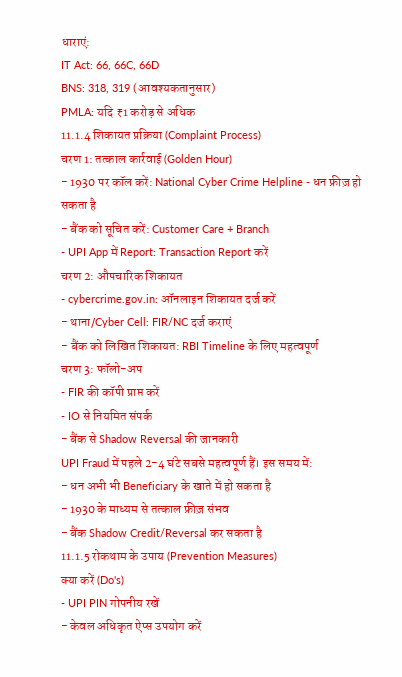धाराएं:
IT Act: 66, 66C, 66D
BNS: 318, 319 (आवश्यकतानुसार)
PMLA: यदि ₹1 करोड़ से अधिक
11.1.4 शिकायत प्रक्रिया (Complaint Process)
चरण 1: तत्काल कार्रवाई (Golden Hour)
- 1930 पर कॉल करें: National Cyber Crime Helpline - धन फ्रीज़ हो सकता है
- बैंक को सूचित करें: Customer Care + Branch
- UPI App में Report: Transaction Report करें
चरण 2: औपचारिक शिकायत
- cybercrime.gov.in: ऑनलाइन शिकायत दर्ज करें
- थाना/Cyber Cell: FIR/NC दर्ज कराएं
- बैंक को लिखित शिकायत: RBI Timeline के लिए महत्वपूर्ण
चरण 3: फॉलो-अप
- FIR की कॉपी प्राप्त करें
- IO से नियमित संपर्क
- बैंक से Shadow Reversal की जानकारी
UPI Fraud में पहले 2-4 घंटे सबसे महत्वपूर्ण हैं। इस समय में:
- धन अभी भी Beneficiary के खाते में हो सकता है
- 1930 के माध्यम से तत्काल फ्रीज़ संभव
- बैंक Shadow Credit/Reversal कर सकता है
11.1.5 रोकथाम के उपाय (Prevention Measures)
क्या करें (Do's)
- UPI PIN गोपनीय रखें
- केवल अधिकृत ऐप्स उपयोग करें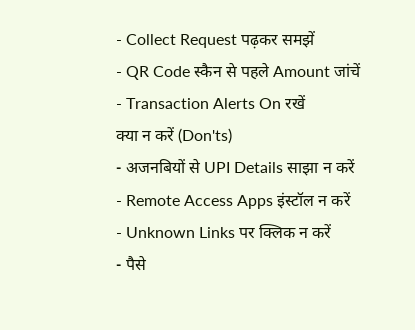- Collect Request पढ़कर समझें
- QR Code स्कैन से पहले Amount जांचें
- Transaction Alerts On रखें
क्या न करें (Don'ts)
- अजनबियों से UPI Details साझा न करें
- Remote Access Apps इंस्टॉल न करें
- Unknown Links पर क्लिक न करें
- पैसे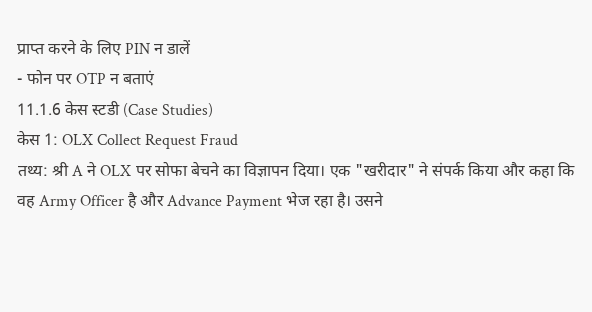प्राप्त करने के लिए PIN न डालें
- फोन पर OTP न बताएं
11.1.6 केस स्टडी (Case Studies)
केस 1: OLX Collect Request Fraud
तथ्य: श्री A ने OLX पर सोफा बेचने का विज्ञापन दिया। एक "खरीदार" ने संपर्क किया और कहा कि वह Army Officer है और Advance Payment भेज रहा है। उसने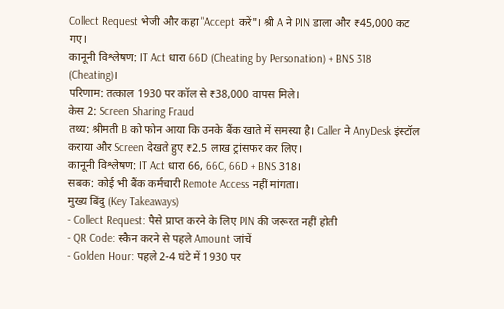Collect Request भेजी और कहा "Accept करें"। श्री A ने PIN डाला और ₹45,000 कट गए।
कानूनी विश्लेषण: IT Act धारा 66D (Cheating by Personation) + BNS 318 (Cheating)।
परिणाम: तत्काल 1930 पर कॉल से ₹38,000 वापस मिले।
केस 2: Screen Sharing Fraud
तथ्य: श्रीमती B को फोन आया कि उनके बैंक खाते में समस्या है। Caller ने AnyDesk इंस्टॉल कराया और Screen देखते हुए ₹2.5 लाख ट्रांसफर कर लिए।
कानूनी विश्लेषण: IT Act धारा 66, 66C, 66D + BNS 318।
सबक: कोई भी बैंक कर्मचारी Remote Access नहीं मांगता।
मुख्य बिंदु (Key Takeaways)
- Collect Request: पैसे प्राप्त करने के लिए PIN की जरूरत नहीं होती
- QR Code: स्कैन करने से पहले Amount जांचें
- Golden Hour: पहले 2-4 घंटे में 1930 पर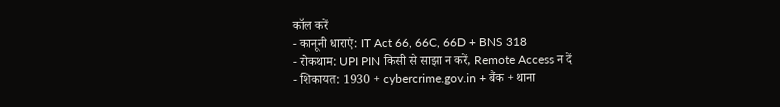कॉल करें
- कानूनी धाराएं: IT Act 66, 66C, 66D + BNS 318
- रोकथाम: UPI PIN किसी से साझा न करें, Remote Access न दें
- शिकायत: 1930 + cybercrime.gov.in + बैंक + थाना